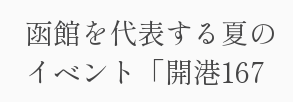函館を代表する夏のイベント「開港167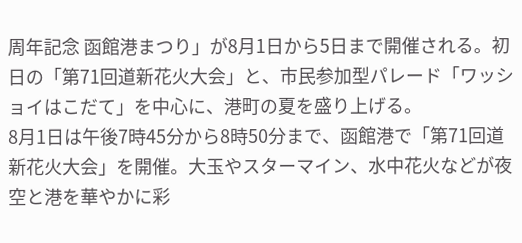周年記念 函館港まつり」が8月1日から5日まで開催される。初日の「第71回道新花火大会」と、市民参加型パレード「ワッショイはこだて」を中心に、港町の夏を盛り上げる。
8月1日は午後7時45分から8時50分まで、函館港で「第71回道新花火大会」を開催。大玉やスターマイン、水中花火などが夜空と港を華やかに彩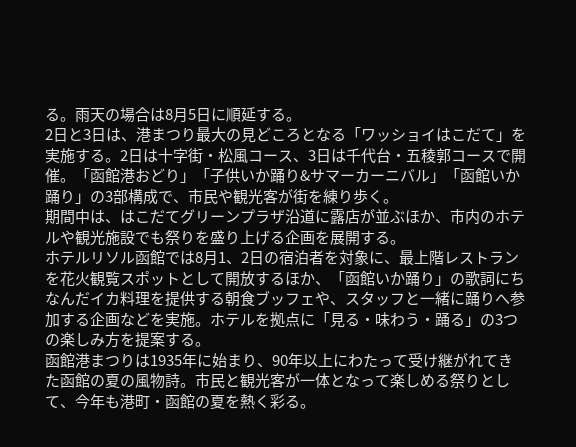る。雨天の場合は8月5日に順延する。
2日と3日は、港まつり最大の見どころとなる「ワッショイはこだて」を実施する。2日は十字街・松風コース、3日は千代台・五稜郭コースで開催。「函館港おどり」「子供いか踊り&サマーカーニバル」「函館いか踊り」の3部構成で、市民や観光客が街を練り歩く。
期間中は、はこだてグリーンプラザ沿道に露店が並ぶほか、市内のホテルや観光施設でも祭りを盛り上げる企画を展開する。
ホテルリソル函館では8月1、2日の宿泊者を対象に、最上階レストランを花火観覧スポットとして開放するほか、「函館いか踊り」の歌詞にちなんだイカ料理を提供する朝食ブッフェや、スタッフと一緒に踊りへ参加する企画などを実施。ホテルを拠点に「見る・味わう・踊る」の3つの楽しみ方を提案する。
函館港まつりは1935年に始まり、90年以上にわたって受け継がれてきた函館の夏の風物詩。市民と観光客が一体となって楽しめる祭りとして、今年も港町・函館の夏を熱く彩る。